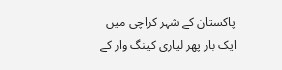پاکستان کے شہر کراچی میں ایک بار پھر لیاری کینگ وار کے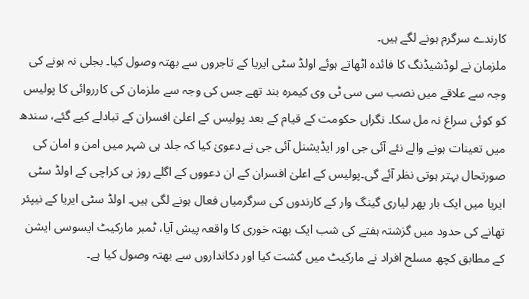کارندے سرگرم ہونے لگے ہیں۔
ملزمان نے لوڈشیڈنگ کا فائدہ اٹھاتے ہوئے اولڈ سٹی ایریا کے تاجروں سے بھتہ وصول کیا۔ بجلی نہ ہونے کی وجہ سے علاقے میں نصب سی سی ٹی وی کیمرہ بند تھے جس کی وجہ سے ملزمان کی کارروائی کا پولیس کو کوئی سراغ نہ مل سکا۔ نگراں حکومت کے قیام کے بعد پولیس کے اعلیٰ افسران کے تبادلے کیے گئے، سندھ میں تعینات ہونے والے نئے آئی جی اور ایڈیشنل آئی جی نے دعویٰ کیا کہ جلد ہی شہر میں امن و امان کی صورتحال بہتر ہوتی نظر آئے گی۔پولیس کے اعلیٰ افسران کے ان دعووں کے اگلے روز ہی کراچی کے اولڈ سٹی ایریا میں ایک بار پھر لیاری گینگ وار کے کارندوں کی سرگرمیاں فعال ہونے لگی ہیں۔ اولڈ سٹی ایریا کے نیپئر تھانے کی حدود میں گزشتہ ہفتے کی شب ایک بھتہ خوری کا واقعہ پیش آیا، ٹمبر مارکیٹ ایسوسی ایشن کے مطابق کچھ مسلح افراد نے مارکیٹ میں گشت کیا اور دکانداروں سے بھتہ وصول کیا ہے۔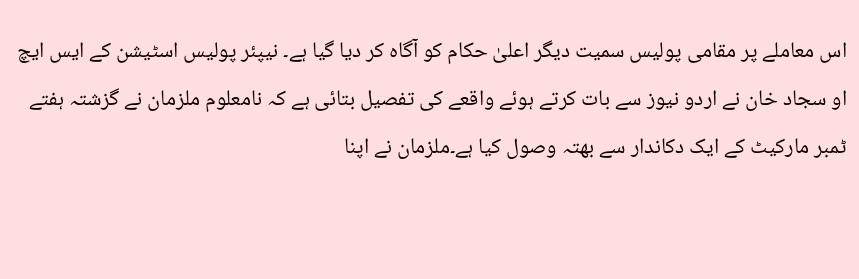اس معاملے پر مقامی پولیس سمیت دیگر اعلیٰ حکام کو آگاہ کر دیا گیا ہے۔ نیپئر پولیس اسٹیشن کے ایس ایچ او سجاد خان نے اردو نیوز سے بات کرتے ہوئے واقعے کی تفصیل بتائی ہے کہ نامعلوم ملزمان نے گزشتہ ہفتے ٹمبر مارکیٹ کے ایک دکاندار سے بھتہ وصول کیا ہے۔ملزمان نے اپنا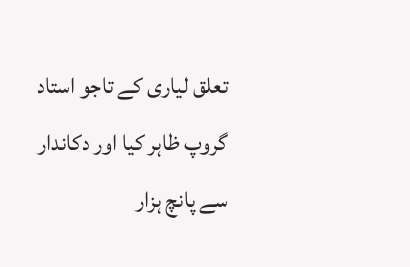تعلق لیاری کے تاجو استاد گروپ ظاہر کیا اور دکاندار سے پانچ ہزار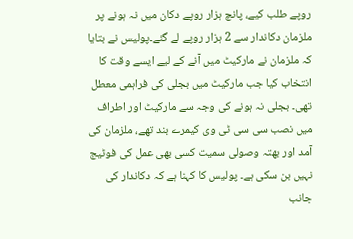روپے طلب کیے، پانچ ہزار روپے دکان میں نہ ہونے پر ملزمان دکاندار سے 2 ہزار روپے لے گئے۔پولیس نے بتایا کہ ملزمان نے مارکیٹ میں آنے کے لیے ایسے وقت کا انتخاب کیا جب مارکیٹ میں بجلی کی فراہمی معطل تھی۔ بجلی نہ ہونے کی وجہ سے مارکیٹ اور اطراف میں نصب سی سی ٹی وی کیمرے بند تھے، ملزمان کی آمد اور بھتہ وصولی سمیت کسی بھی عمل کی فوٹیج نہیں بن سکی ہے۔ پولیس کا کہنا ہے کہ دکاندار کی جانب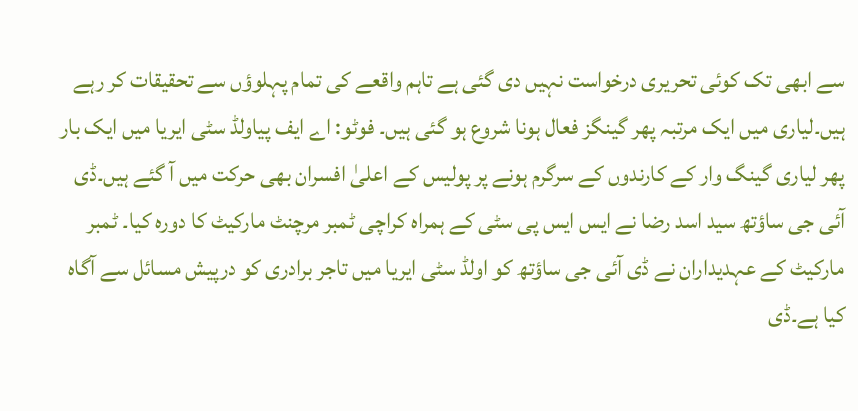سے ابھی تک کوئی تحریری درخواست نہیں دی گئی ہے تاہم واقعے کی تمام پہلوؤں سے تحقیقات کر رہے ہیں۔لیاری میں ایک مرتبہ پھر گینگز فعال ہونا شروع ہو گئی ہیں۔ فوٹو: اے ایف پیاولڈ سٹی ایریا میں ایک بار پھر لیاری گینگ وار کے کارندوں کے سرگرم ہونے پر پولیس کے اعلیٰ افسران بھی حرکت میں آ گئے ہیں۔ڈی آئی جی ساؤتھ سید اسد رضا نے ایس ایس پی سٹی کے ہمراہ کراچی ٹمبر مرچنٹ مارکیٹ کا دورہ کیا۔ ٹمبر مارکیٹ کے عہدیداران نے ڈی آئی جی ساؤتھ کو اولڈ سٹی ایریا میں تاجر برادری کو درپیش مسائل سے آگاہ کیا ہے۔ڈی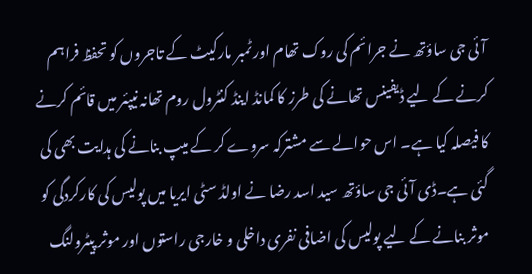آئی جی ساؤتھ نے جرائم کی روک تھام اور ٹمبر مارکیٹ کے تاجروں کو تحفظ فراہم کرنے کے لیے ڈیفینس تھانے کی طرز کا کمانڈ اینڈ کنٹرول روم تھانہ نیپئر میں قائم کرنے کا فیصلہ کیا ہے۔ اس حوالے سے مشترکہ سروے کر کے میپ بنانے کی ہدایت بھی کی گئی ہے۔ڈی آئی جی ساؤتھ سید اسد رضا نے اولڈ سٹی ایریا میں پولیس کی کارکردگی کو موثر بنانے کے لیے پولیس کی اضافی نفری داخلی و خارجی راستوں اور موثر پیٹرولنگ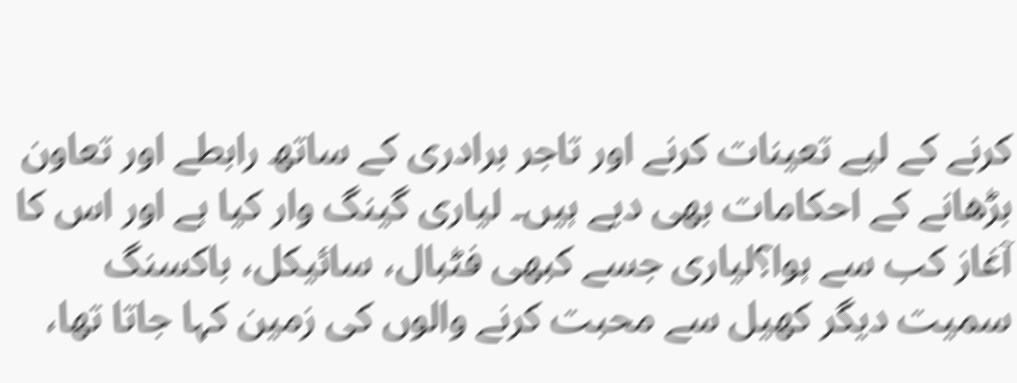کرنے کے لیے تعینات کرنے اور تاجر برادری کے ساتھ رابطے اور تعاون بڑھانے کے احکامات بھی دیے ہیں۔ لیاری گینگ وار کیا ہے اور اس کا آغاز کب سے ہوا؟لیاری جسے کبھی فٹبال، سائیکل، باکسنگ سمیت دیگر کھیل سے محبت کرنے والوں کی زمین کہا جاتا تھا،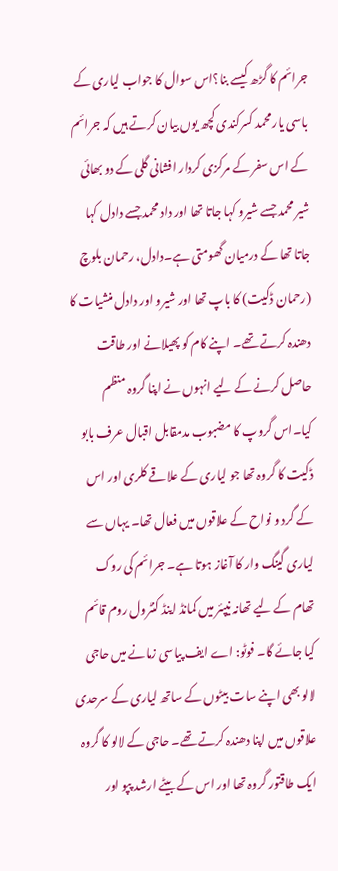جرائم کا گڑھ کیسے بنا؟اس سوال کا جواب لیاری کے باسی یار محمد کسرکندی کچھ یوں بیان کرتے ہیں کہ جرائم کے اس سفر کے مرکزی کردار افشانی گلی کے دو بھائی شیر محمد جسے شیرو کہا جاتا تھا اور داد محمد جسے دادل کہا جاتا تھا کے درمیان گھومتی ہے۔دادل، رحمان بلوچ (رحمان ڈکیت) کا باپ تھا اور شیرو اور دادل منشیات کا دھندہ کرتے تھے۔ اپنے کام کو پھیلانے اور طاقت حاصل کرنے کے لیے انہوں نے اپنا گروہ منظم کیا۔اس گروپ کا مضبوب مدمقابل اقبال عرف بابو ڈکیت کا گروہ تھا جو لیاری کے علاقے کلری اور اس کے گرد و نواح کے علاقوں میں فعال تھا۔ یہاں سے لیاری گینگ وار کا آغاز ہوتا ہے۔ جرائم کی روک تھام کے لیے تھانہ نیپئر میں کمانڈ اینڈ کنٹرول روم قائم کیا جائے گا۔ فوٹو: اے ایف پیاسی زمانے میں حاجی لالو بھی اپنے سات بیٹوں کے ساتھ لیاری کے سرحدی علاقوں میں اپنا دھندہ کرتے تھے۔ حاجی کے لالو کا گروہ ایک طاقتور گروہ تھا اور اس کے بیٹے ارشد پپو اور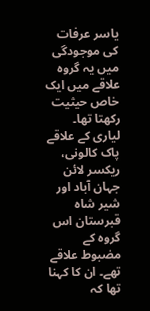یاسر عرفات کی موجودگی میں یہ گروہ علاقے میں ایک خاص حیثیت رکھتا تھا۔ لیاری کے علاقے پاک کالونی، ریکسر لائن جہان آباد اور شیر شاہ قبرستان اس گروہ کے مضبوط علاقے تھے۔ ان کا کہنا تھا کہ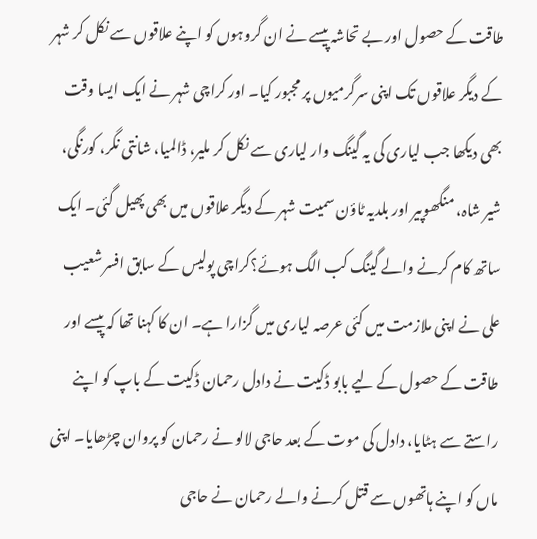طاقت کے حصول اور بے تحاشہ پیسے نے ان گروہوں کو اپنے علاقوں سے نکل کر شہر کے دیگر علاقوں تک اپنی سرگرمیوں پر مجبور کیا۔ اور کراچی شہر نے ایک ایسا وقت بھی دیکھا جب لیاری کی یہ گینگ وار لیاری سے نکل کر ملیر، ڈالمیا، شانتی نگر، کورنگی، شیر شاہ، منگھوپیر اور بلدیہ ٹاؤن سمیت شہر کے دیگر علاقوں میں بھی پھیل گئی۔ ایک ساتھ کام کرنے والے گینگ کب الگ ہوئے؟کراچی پولیس کے سابق افسر شعیب علی نے اپنی ملازمت میں کئی عرصہ لیاری میں گزارا ہے۔ ان کا کہنا تھا کہ پیسے اور طاقت کے حصول کے لیے بابو ڈکیت نے دادل رحمان ڈکیت کے باپ کو اپنے راستے سے ہٹایا، دادل کی موت کے بعد حاجی لالو نے رحمان کو پروان چڑھایا۔ اپنی ماں کو اپنے ہاتھوں سے قتل کرنے والے رحمان نے حاجی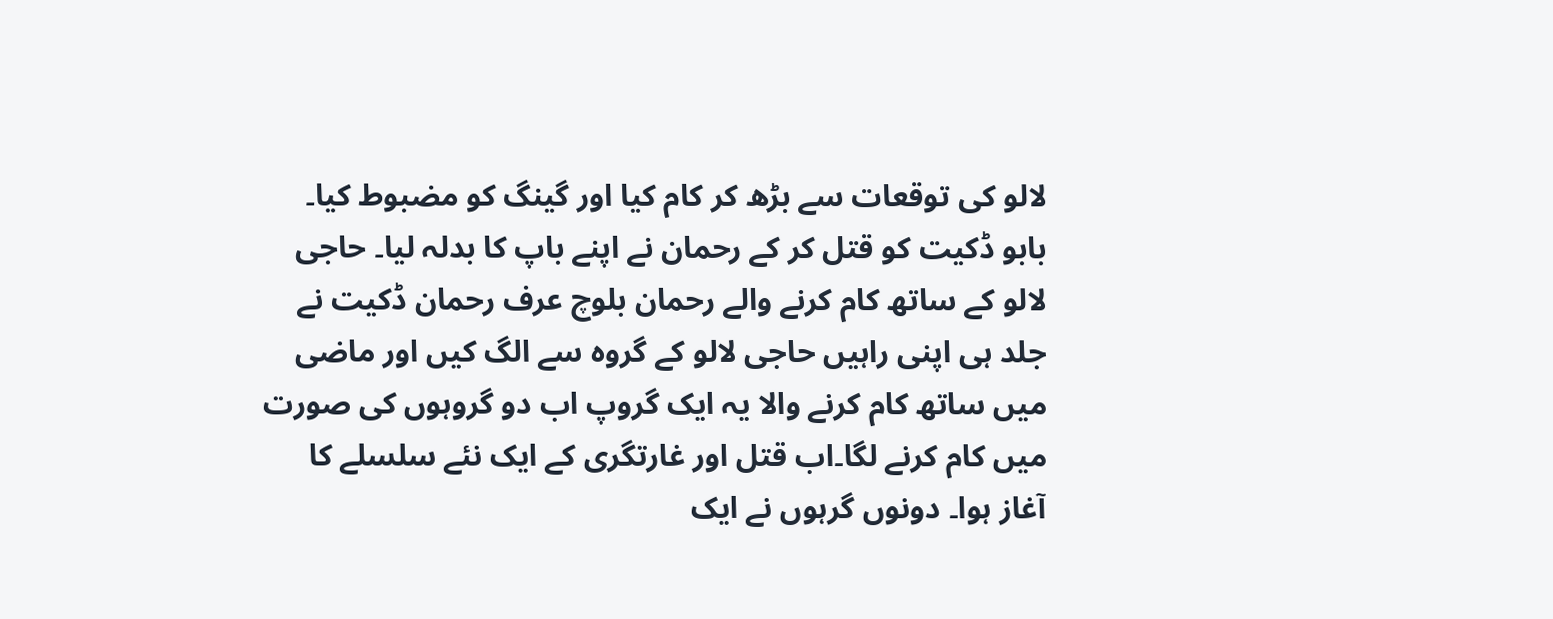لالو کی توقعات سے بڑھ کر کام کیا اور گینگ کو مضبوط کیا۔ بابو ڈکیت کو قتل کر کے رحمان نے اپنے باپ کا بدلہ لیا۔ حاجی لالو کے ساتھ کام کرنے والے رحمان بلوچ عرف رحمان ڈکیت نے جلد ہی اپنی راہیں حاجی لالو کے گروہ سے الگ کیں اور ماضی میں ساتھ کام کرنے والا یہ ایک گروپ اب دو گروہوں کی صورت میں کام کرنے لگا۔اب قتل اور غارتگری کے ایک نئے سلسلے کا آغاز ہوا۔ دونوں گرہوں نے ایک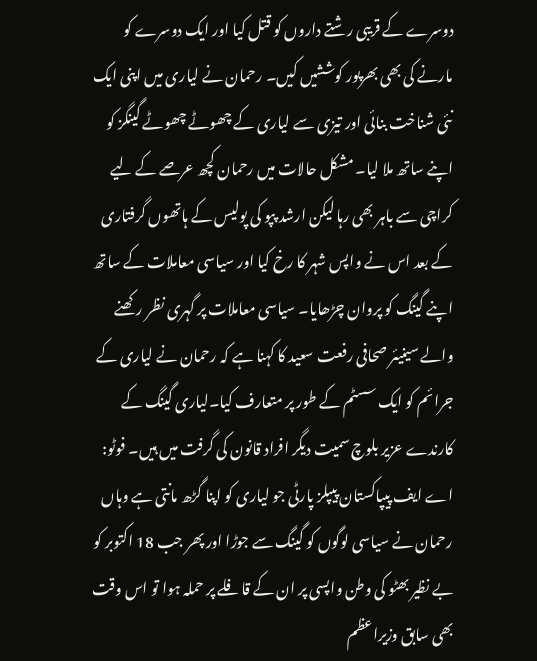دوسرے کے قریبی رشتے داروں کو قتل کیا اور ایک دوسرے کو مارنے کی بھی بھرپور کوششیں کیں۔ رحمان نے لیاری میں اپنی ایک نئی شناخت بنائی اور تیزی سے لیاری کے چھوٹے چھوٹے گینگز کو اپنے ساتھ ملا لیا۔ مشکل حالات میں رحمان کچھ عرصے کے لیے کراچی سے باہر بھی رہا لیکن ارشد پپو کی پولیس کے ہاتھوں گرفتاری کے بعد اس نے واپس شہر کا رخ کیا اور سیاسی معاملات کے ساتھ اپنے گینگ کو پروان چڑھایا۔ سیاسی معاملات پر گہری نظر رکھنے والے سینیئر صحافی رفعت سعید کا کہنا ہے کہ رحمان نے لیاری کے جرائم کو ایک سسٹم کے طور پر متعارف کیا۔لیاری گینگ کے کارندے عزیر بلوچ سمیت دیگر افراد قانون کی گرفت میں ہیں۔ فوٹو: اے ایف پیپاکستان پیپلز پارٹی جو لیاری کو اپنا گڑھ مانتی ہے وہاں رحمان نے سیاسی لوگوں کو گینگ سے جوڑا اور پھر جب 18 اکتوبر کو بے نظیر بھٹو کی وطن واپسی پر ان کے قافلے پر حملہ ہوا تو اس وقت بھی سابق وزیراعظم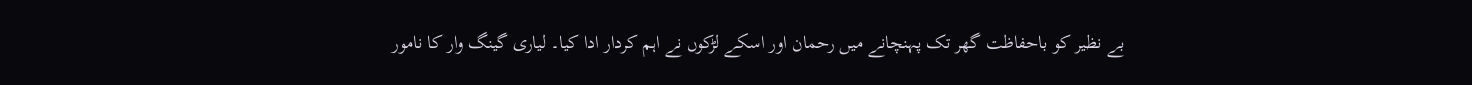بے نظیر کو باحفاظت گھر تک پہنچانے میں رحمان اور اسکے لڑکوں نے اہم کردار ادا کیا۔ لیاری گینگ وار کا نامور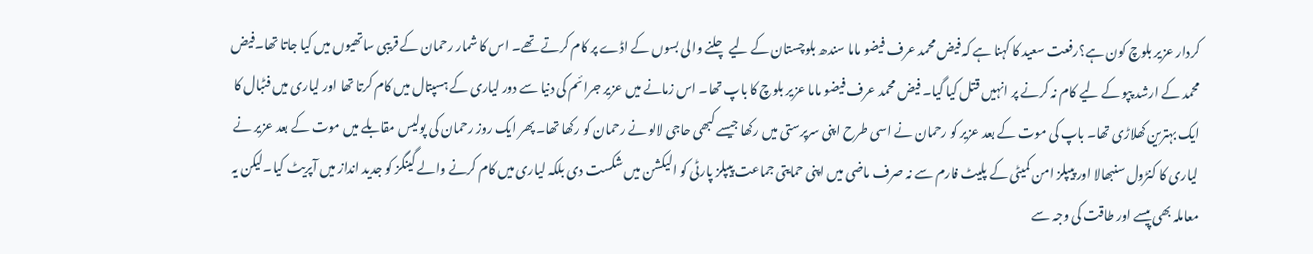کردار عزیر بلوچ کون ہے؟رفعت سعید کا کہنا ہے کہ فیض محمد عرف فیضو ماما سندھ بلوچستان کے لیے چلنے والی بسوں کے اڈے پر کام کرتے تھے۔ اس کا شمار رحمان کے قریبی ساتھیوں میں کیا جاتا تھا۔فیض محمد کے ارشد پپو کے لیے کام نہ کرنے پر انہیں قتل کیا گیا۔ فیض محمد عرف فیضو ماما عزیر بلوچ کا باپ تھا۔ اس زمانے میں عزیر جرائم کی دنیا سے دور لیاری کے ہسپتال میں کام کرتا تھا اور لیاری میں فٹبال کا ایک بہترین کھلاڑی تھا۔ باپ کی موت کے بعد عزیر کو رحمان نے اسی طرح اپنی سرپرستی میں رکھا جیسے کبھی حاجی لالو نے رحمان کو رکھا تھا۔ پھر ایک روز رحمان کی پولیس مقابلے میں موت کے بعد عزیر نے لیاری کا کنڑول سنبھالا اور پیپلز امن کمیٹی کے پلیٹ فارم سے نہ صرف ماضی میں اپنی حمایتی جماعت پیپلز پارٹی کو الیکشن میں شکست دی بلکہ لیاری میں کام کرنے والے گینگز کو جدید انداز میں آپریٹ کیا۔لیکن یہ معاملہ بھی پیسے اور طاقت کی وجہ سے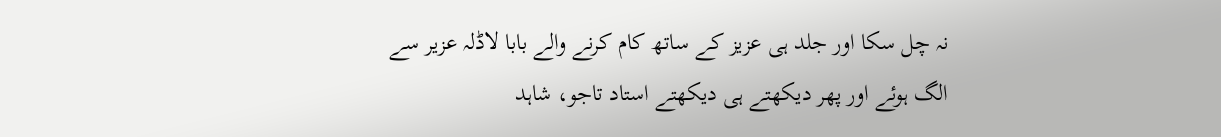نہ چل سکا اور جلد ہی عزیز کے ساتھ کام کرنے والے بابا لاڈلہ عزیر سے الگ ہوئے اور پھر دیکھتے ہی دیکھتے استاد تاجو، شاہد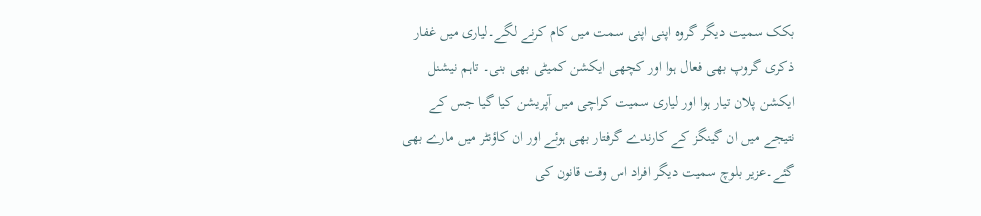بکک سمیت دیگر گروہ اپنی اپنی سمت میں کام کرنے لگے۔لیاری میں غفار ذکری گروپ بھی فعال ہوا اور کچھی ایکشن کمیٹی بھی بنی۔ تاہم نیشنل ایکشن پلان تیار ہوا اور لیاری سمیت کراچی میں آپریشن کیا گیا جس کے نتیجے میں ان گینگز کے کارندے گرفتار بھی ہوئے اور ان کاؤنٹر میں مارے بھی گئے۔عزیر بلوچ سمیت دیگر افراد اس وقت قانون کی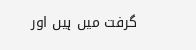گرفت میں ہیں اور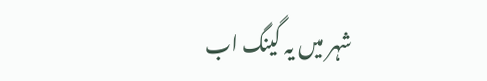شہر میں یہ گینگ اب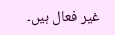غیر فعال ہیں۔